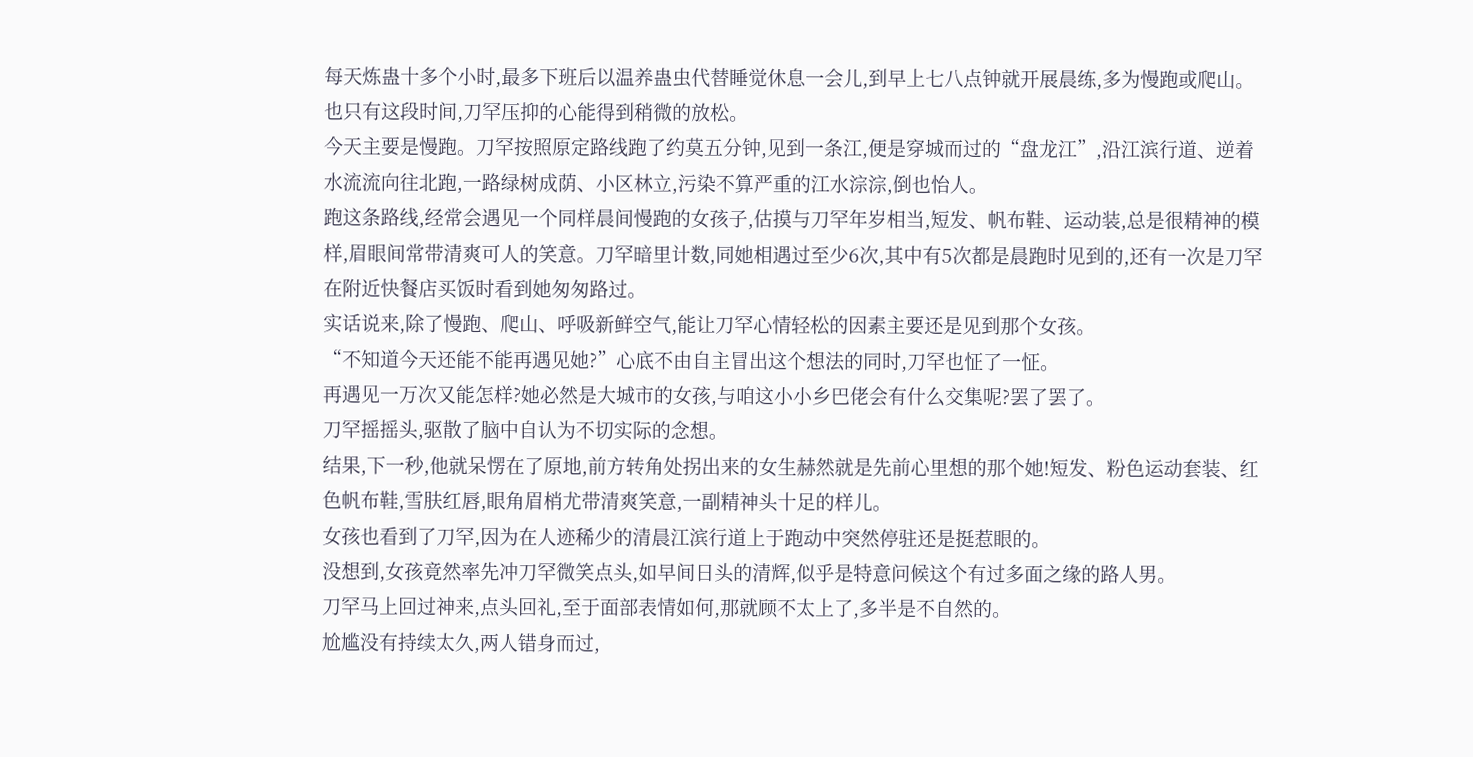每天炼蛊十多个小时,最多下班后以温养蛊虫代替睡觉休息一会儿,到早上七八点钟就开展晨练,多为慢跑或爬山。
也只有这段时间,刀罕压抑的心能得到稍微的放松。
今天主要是慢跑。刀罕按照原定路线跑了约莫五分钟,见到一条江,便是穿城而过的“盘龙江”,沿江滨行道、逆着水流流向往北跑,一路绿树成荫、小区林立,污染不算严重的江水淙淙,倒也怡人。
跑这条路线,经常会遇见一个同样晨间慢跑的女孩子,估摸与刀罕年岁相当,短发、帆布鞋、运动装,总是很精神的模样,眉眼间常带清爽可人的笑意。刀罕暗里计数,同她相遇过至少6次,其中有5次都是晨跑时见到的,还有一次是刀罕在附近快餐店买饭时看到她匆匆路过。
实话说来,除了慢跑、爬山、呼吸新鲜空气,能让刀罕心情轻松的因素主要还是见到那个女孩。
“不知道今天还能不能再遇见她?”心底不由自主冒出这个想法的同时,刀罕也怔了一怔。
再遇见一万次又能怎样?她必然是大城市的女孩,与咱这小小乡巴佬会有什么交集呢?罢了罢了。
刀罕摇摇头,驱散了脑中自认为不切实际的念想。
结果,下一秒,他就呆愣在了原地,前方转角处拐出来的女生赫然就是先前心里想的那个她!短发、粉色运动套装、红色帆布鞋,雪肤红唇,眼角眉梢尤带清爽笑意,一副精神头十足的样儿。
女孩也看到了刀罕,因为在人迹稀少的清晨江滨行道上于跑动中突然停驻还是挺惹眼的。
没想到,女孩竟然率先冲刀罕微笑点头,如早间日头的清辉,似乎是特意问候这个有过多面之缘的路人男。
刀罕马上回过神来,点头回礼,至于面部表情如何,那就顾不太上了,多半是不自然的。
尬尴没有持续太久,两人错身而过,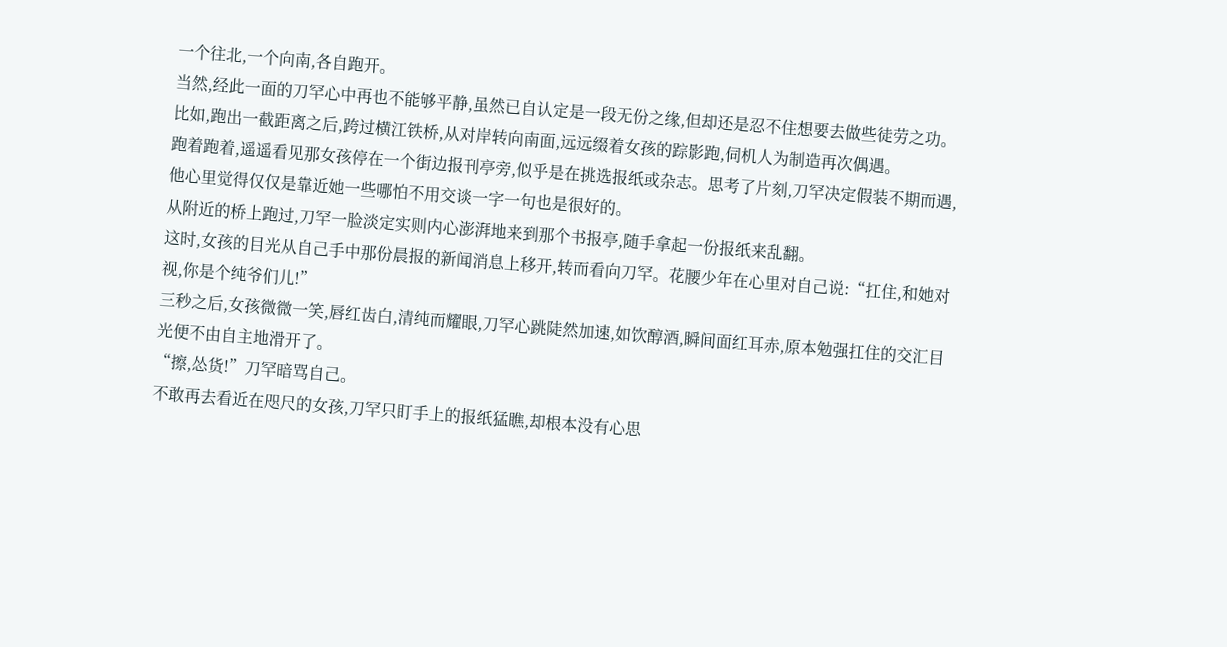一个往北,一个向南,各自跑开。
当然,经此一面的刀罕心中再也不能够平静,虽然已自认定是一段无份之缘,但却还是忍不住想要去做些徒劳之功。比如,跑出一截距离之后,跨过横江铁桥,从对岸转向南面,远远缀着女孩的踪影跑,伺机人为制造再次偶遇。
跑着跑着,遥遥看见那女孩停在一个街边报刊亭旁,似乎是在挑选报纸或杂志。思考了片刻,刀罕决定假装不期而遇,他心里觉得仅仅是靠近她一些哪怕不用交谈一字一句也是很好的。
从附近的桥上跑过,刀罕一脸淡定实则内心澎湃地来到那个书报亭,随手拿起一份报纸来乱翻。
这时,女孩的目光从自己手中那份晨报的新闻消息上移开,转而看向刀罕。花腰少年在心里对自己说:“扛住,和她对视,你是个纯爷们儿!”
三秒之后,女孩微微一笑,唇红齿白,清纯而耀眼,刀罕心跳陡然加速,如饮醇酒,瞬间面红耳赤,原本勉强扛住的交汇目光便不由自主地滑开了。
“擦,怂货!”刀罕暗骂自己。
不敢再去看近在咫尺的女孩,刀罕只盯手上的报纸猛瞧,却根本没有心思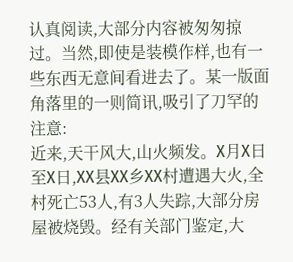认真阅读,大部分内容被匆匆掠过。当然,即使是装模作样,也有一些东西无意间看进去了。某一版面角落里的一则简讯,吸引了刀罕的注意:
近来,天干风大,山火频发。X月X日至X日,XX县XX乡XX村遭遇大火,全村死亡53人,有3人失踪,大部分房屋被烧毁。经有关部门鉴定,大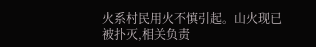火系村民用火不慎引起。山火现已被扑灭,相关负责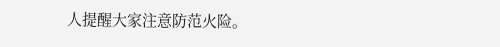人提醒大家注意防范火险。